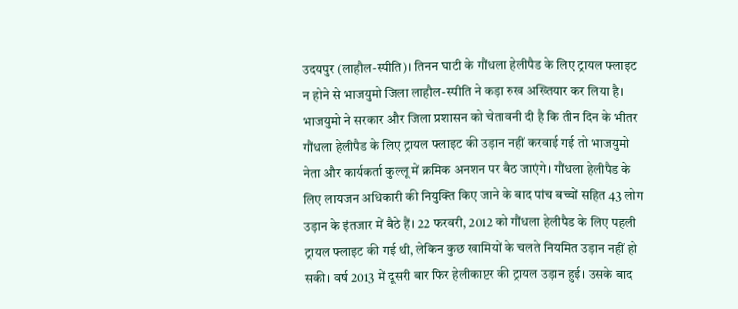उदयपुर (लाहौल-स्पीति)। तिनन घाटी के गौंधला हेलीपैड के लिए ट्रायल फ्लाइट न होने से भाजयुमो जिला लाहौल-स्पीति ने कड़ा रुख अख्तियार कर लिया है। भाजयुमो ने सरकार और जिला प्रशासन को चेतावनी दी है कि तीन दिन के भीतर गौंधला हेलीपैड के लिए ट्रायल फ्लाइट की उड़ान नहीं करवाई गई तो भाजयुमो नेता और कार्यकर्ता कुल्लू में क्रमिक अनशन पर बैठ जाएंगे। गौंधला हेलीपैड के लिए लायजन अधिकारी की नियुक्ति किए जाने के बाद पांच बच्चों सहित 43 लोग उड़ान के इंतजार में बैठे हैं। 22 फरवरी, 2012 को गौंधला हेलीपैड के लिए पहली ट्रायल फ्लाइट की गई थी, लेकिन कुछ खामियों के चलते नियमित उड़ान नहीं हो सकी। वर्ष 2013 में दूसरी बार फिर हेलीकाप्टर की ट्रायल उड़ान हुई। उसके बाद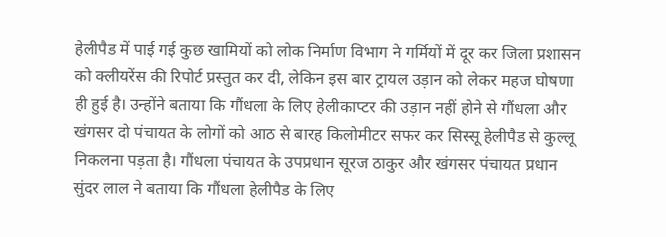हेलीपैड में पाई गई कुछ खामियों को लोक निर्माण विभाग ने गर्मियों में दूर कर जिला प्रशासन को क्लीयरेंस की रिपोर्ट प्रस्तुत कर दी, लेकिन इस बार ट्रायल उड़ान को लेकर महज घोषणा ही हुई है। उन्होंने बताया कि गौंधला के लिए हेलीकाप्टर की उड़ान नहीं होने से गौंधला और खंगसर दो पंचायत के लोगों को आठ से बारह किलोमीटर सफर कर सिस्सू हेलीपैड से कुल्लू निकलना पड़ता है। गौंधला पंचायत के उपप्रधान सूरज ठाकुर और खंगसर पंचायत प्रधान सुंदर लाल ने बताया कि गौंधला हेलीपैड के लिए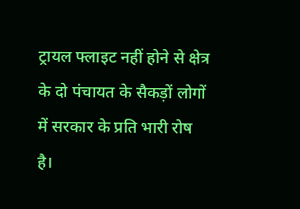ट्रायल फ्लाइट नहीं होने से क्षेत्र के दो पंचायत के सैकड़ों लोगों में सरकार के प्रति भारी रोष है।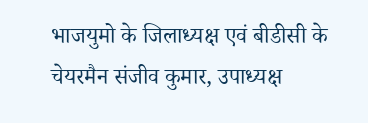भाजयुमो के जिलाध्यक्ष एवं बीडीसी के चेयरमैन संजीव कुमार, उपाध्यक्ष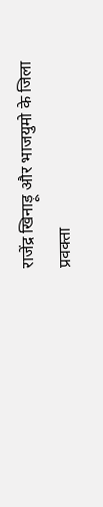राजेंद्र खिनाड़ू और भाजयुमो के जिला प्रवक्ता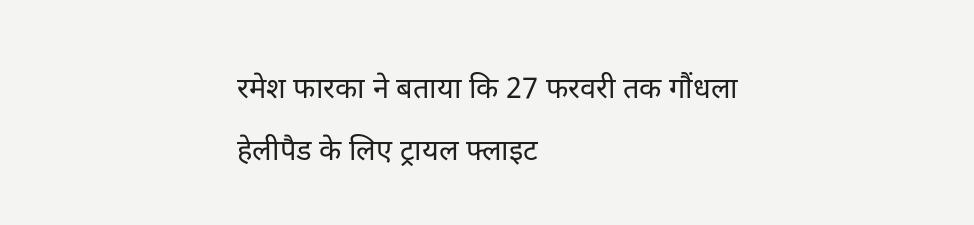रमेश फारका ने बताया कि 27 फरवरी तक गौंधला हेलीपैड के लिए ट्रायल फ्लाइट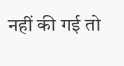नहीं की गई तो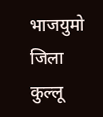भाजयुमो जिला कुल्लू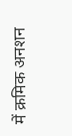में क्रमिक अनशन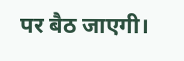पर बैठ जाएगी।